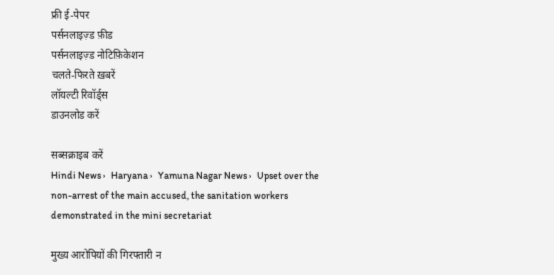फ्री ई-पेपर
पर्सनलाइज़्ड फ़ीड
पर्सनलाइज़्ड नोटिफ़िकेशन
चलते-फिरते ख़बरें
लॉयल्टी रिवॉर्ड्स
डाउनलोड करें

सब्सक्राइब करें
Hindi News ›   Haryana ›   Yamuna Nagar News ›   Upset over the non-arrest of the main accused, the sanitation workers demonstrated in the mini secretariat

मुख्य आरोपियों की गिरफ्तारी न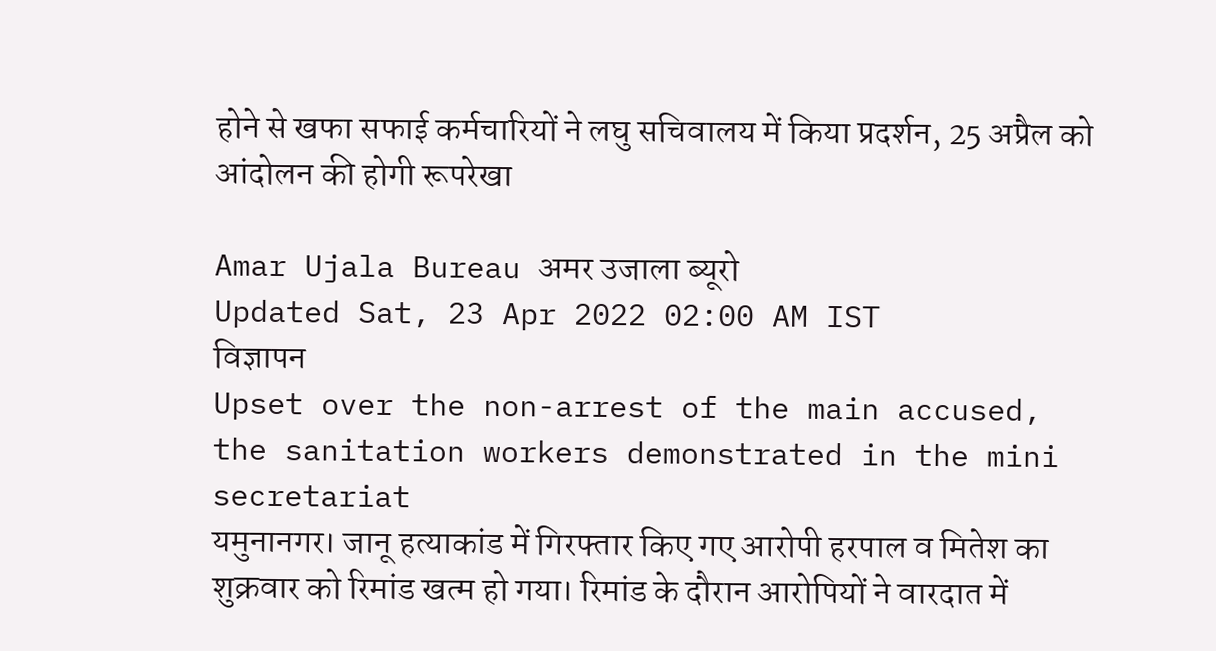होने से खफा सफाई कर्मचारियों ने लघु सचिवालय में किया प्रदर्शन, 25 अप्रैल को आंदोलन की होगी रूपरेखा

Amar Ujala Bureau अमर उजाला ब्यूरो
Updated Sat, 23 Apr 2022 02:00 AM IST
विज्ञापन
Upset over the non-arrest of the main accused, the sanitation workers demonstrated in the mini secretariat
यमुनानगर। जानू हत्याकांड में गिरफ्तार किए गए आरोपी हरपाल व मितेश का शुक्रवार को रिमांड खत्म हो गया। रिमांड के दौरान आरोपियों ने वारदात में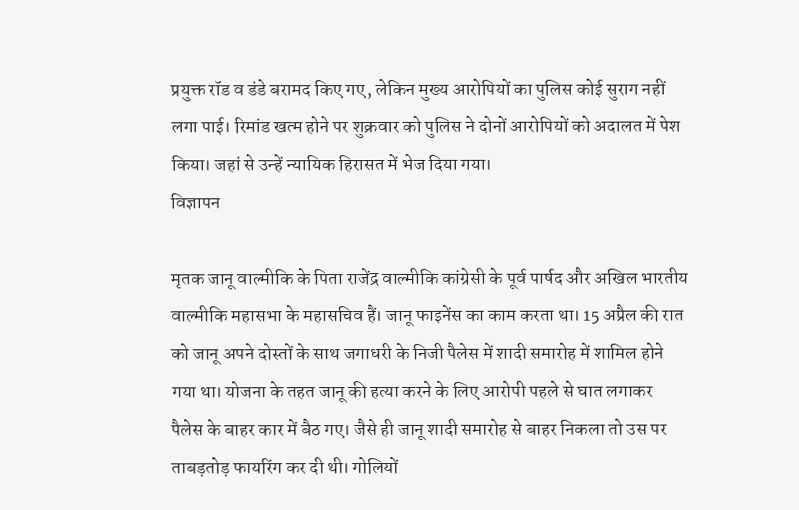प्रयुक्त रॉड व डंडे बरामद किए गए, लेकिन मुख्य आरोपियों का पुलिस कोई सुराग नहीं लगा पाई। रिमांड खत्म होने पर शुक्रवार को पुलिस ने दोनों आरोपियों को अदालत में पेश किया। जहां से उन्हें न्यायिक हिरासत में भेज दिया गया।
विज्ञापन

मृतक जानू वाल्मीकि के पिता राजेंद्र वाल्मीकि कांग्रेसी के पूर्व पार्षद और अखिल भारतीय वाल्मीकि महासभा के महासचिव हैं। जानू फाइनेंस का काम करता था। 15 अप्रैल की रात को जानू अपने दोस्तों के साथ जगाधरी के निजी पैलेस में शादी समारोह में शामिल होने गया था। योजना के तहत जानू की हत्या करने के लिए आरोपी पहले से घात लगाकर पैलेस के बाहर कार में बैठ गए। जैसे ही जानू शादी समारोह से बाहर निकला तो उस पर ताबड़तोड़ फायरिंग कर दी थी। गोलियों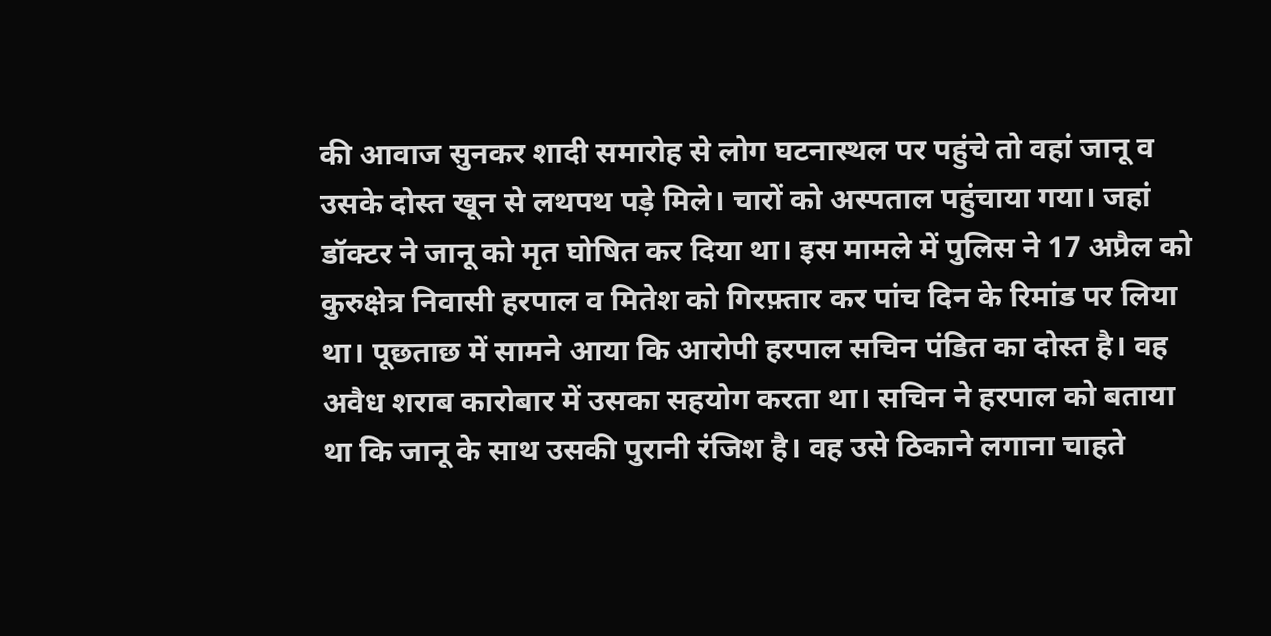की आवाज सुनकर शादी समारोह से लोग घटनास्थल पर पहुंचे तो वहां जानू व उसके दोस्त खून से लथपथ पड़े मिले। चारों को अस्पताल पहुंचाया गया। जहां डॉक्टर ने जानू को मृत घोषित कर दिया था। इस मामले में पुलिस ने 17 अप्रैल को कुरुक्षेत्र निवासी हरपाल व मितेश को गिरफ़्तार कर पांच दिन के रिमांड पर लिया था। पूछताछ में सामने आया कि आरोपी हरपाल सचिन पंडित का दोस्त है। वह अवैध शराब कारोबार में उसका सहयोग करता था। सचिन ने हरपाल को बताया था कि जानू के साथ उसकी पुरानी रंजिश है। वह उसे ठिकाने लगाना चाहते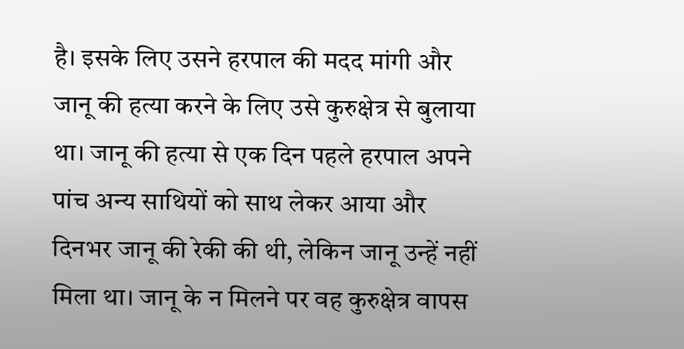है। इसके लिए उसने हरपाल की मदद मांगी और जानू की हत्या करने के लिए उसे कुरुक्षेत्र से बुलाया था। जानू की हत्या से एक दिन पहले हरपाल अपने पांच अन्य साथियों को साथ लेकर आया और दिनभर जानू की रेकी की थी, लेकिन जानू उन्हें नहीं मिला था। जानू के न मिलने पर वह कुरुक्षेत्र वापस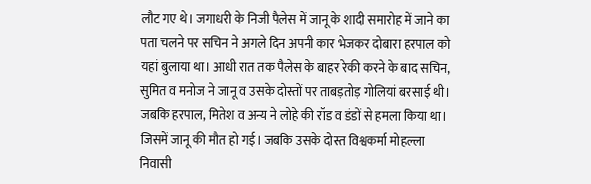लौट गए थे। जगाधरी के निजी पैलेस में जानू के शादी समारोह में जाने का पता चलने पर सचिन ने अगले दिन अपनी कार भेजकर दोबारा हरपाल को यहां बुलाया था। आधी रात तक पैलेस के बाहर रेकी करने के बाद सचिन, सुमित व मनोज ने जानू व उसके दोस्तों पर ताबड़तोड़ गोलियां बरसाई थी। जबकि हरपाल, मितेश व अन्य ने लोहे की रॉड व डंडों से हमला किया था। जिसमें जानू की मौत हो गई। जबकि उसके दोस्त विश्वकर्मा मोहल्ला निवासी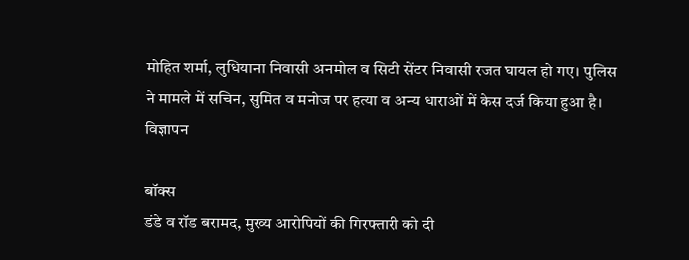मोहित शर्मा, लुधियाना निवासी अनमोल व सिटी सेंटर निवासी रजत घायल हो गए। पुलिस ने मामले में सचिन, सुमित व मनोज पर हत्या व अन्य धाराओं में केस दर्ज किया हुआ है।
विज्ञापन

बॉक्स
डंडे व रॉड बरामद, मुख्य आरोपियों की गिरफ्तारी को दी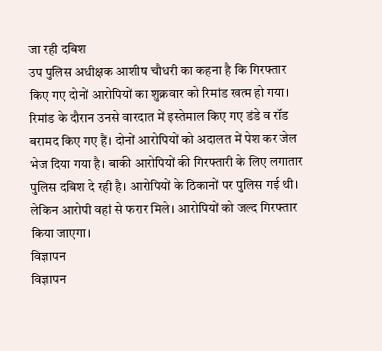जा रही दबिश
उप पुलिस अधीक्षक आशीष चौधरी का कहना है कि गिरफ्तार किए गए दोनों आरोपियों का शुक्रवार को रिमांड खत्म हो गया। रिमांड के दौरान उनसे वारदात में इस्तेमाल किए गए डंडे व रॉड बरामद किए गए हैं। दोनों आरोपियों को अदालत में पेश कर जेल भेज दिया गया है। बाकी आरोपियों की गिरफ्तारी के लिए लगातार पुलिस दबिश दे रही है। आरोपियों के ठिकानों पर पुलिस गई थी। लेकिन आरोपी वहां से फरार मिले। आरोपियों को जल्द गिरफ्तार किया जाएगा।
विज्ञापन
विज्ञापन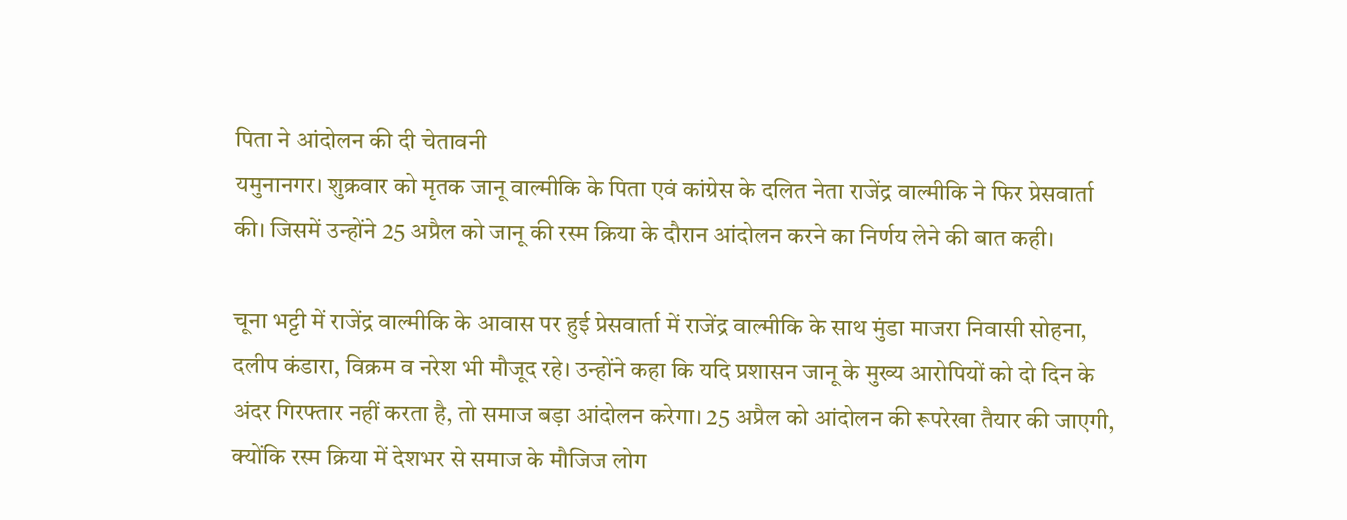पिता ने आंदोलन की दी चेतावनी
यमुनानगर। शुक्रवार को मृतक जानू वाल्मीकि के पिता एवं कांग्रेस के दलित नेता राजेंद्र वाल्मीकि ने फिर प्रेसवार्ता की। जिसमें उन्होंने 25 अप्रैल को जानू की रस्म क्रिया के दौरान आंदोलन करने का निर्णय लेने की बात कही।

चूना भट्टी में राजेंद्र वाल्मीकि के आवास पर हुई प्रेसवार्ता में राजेंद्र वाल्मीकि के साथ मुंडा माजरा निवासी सोहना, दलीप कंडारा, विक्रम व नरेश भी मौजूद रहे। उन्होंने कहा कि यदि प्रशासन जानू के मुख्य आरोपियों को दो दिन के अंदर गिरफ्तार नहीं करता है, तो समाज बड़ा आंदोलन करेगा। 25 अप्रैल को आंदोलन की रूपरेखा तैयार की जाएगी, क्योंकि रस्म क्रिया में देशभर से समाज के मौजिज लोग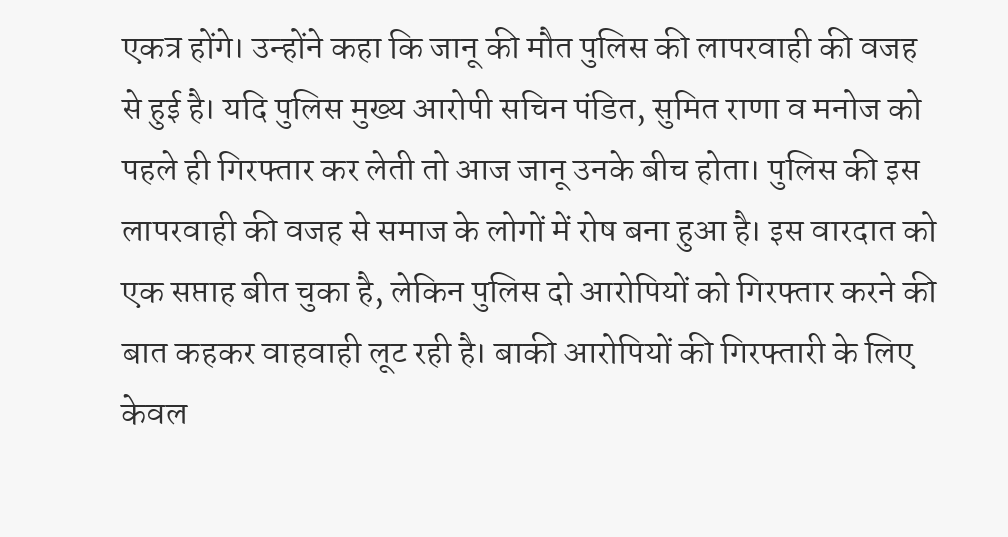एकत्र होंगे। उन्होंने कहा कि जानू की मौत पुलिस की लापरवाही की वजह से हुई है। यदि पुलिस मुख्य आरोपी सचिन पंडित, सुमित राणा व मनोज को पहले ही गिरफ्तार कर लेती तो आज जानू उनके बीच होता। पुलिस की इस लापरवाही की वजह से समाज के लोगों में रोष बना हुआ है। इस वारदात को एक सप्ताह बीत चुका है, लेकिन पुलिस दो आरोपियों को गिरफ्तार करने की बात कहकर वाहवाही लूट रही है। बाकी आरोपियों की गिरफ्तारी के लिए केवल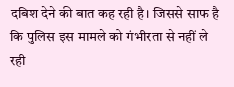दबिश देने की बात कह रही है। जिससे साफ है कि पुलिस इस मामले को गंभीरता से नहीं ले रही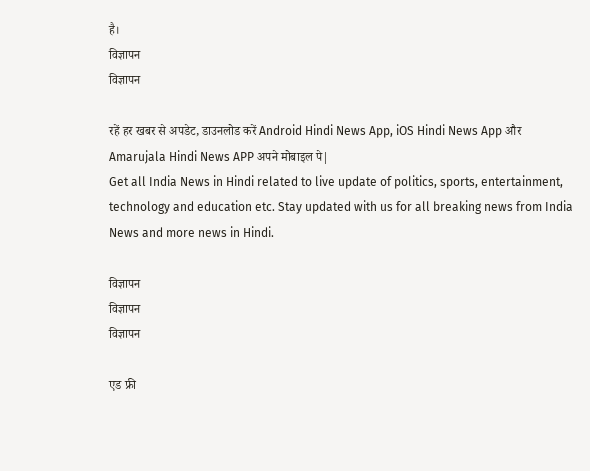है।
विज्ञापन
विज्ञापन

रहें हर खबर से अपडेट, डाउनलोड करें Android Hindi News App, iOS Hindi News App और Amarujala Hindi News APP अपने मोबाइल पे|
Get all India News in Hindi related to live update of politics, sports, entertainment, technology and education etc. Stay updated with us for all breaking news from India News and more news in Hindi.

विज्ञापन
विज्ञापन
विज्ञापन

एड फ्री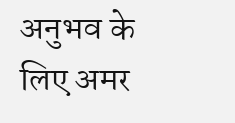अनुभव के लिए अमर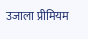उजाला प्रीमियम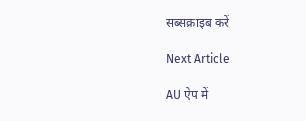सब्सक्राइब करें

Next Article

AU ऐप में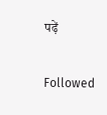पढ़ें

Followed